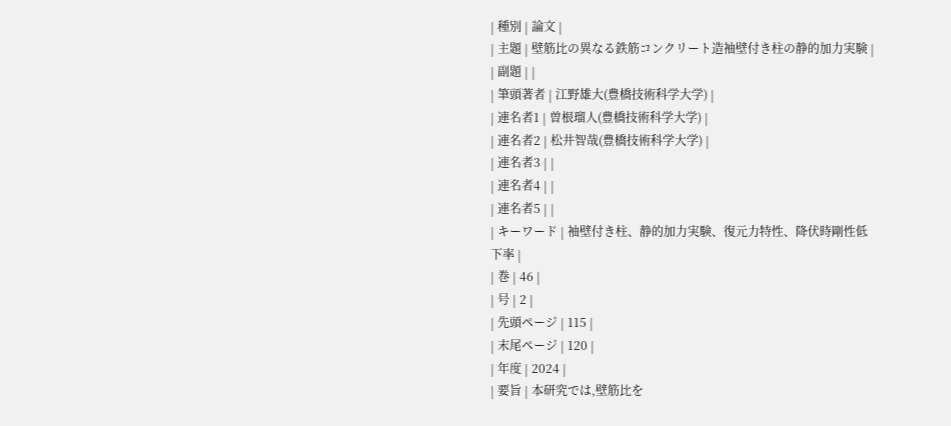| 種別 | 論文 |
| 主題 | 壁筋比の異なる鉄筋コンクリート造袖壁付き柱の静的加力実験 |
| 副題 | |
| 筆頭著者 | 江野雄大(豊橋技術科学大学) |
| 連名者1 | 曽根瑠人(豊橋技術科学大学) |
| 連名者2 | 松井智哉(豊橋技術科学大学) |
| 連名者3 | |
| 連名者4 | |
| 連名者5 | |
| キーワード | 袖壁付き柱、静的加力実験、復元力特性、降伏時剛性低下率 |
| 巻 | 46 |
| 号 | 2 |
| 先頭ページ | 115 |
| 末尾ページ | 120 |
| 年度 | 2024 |
| 要旨 | 本研究では,壁筋比を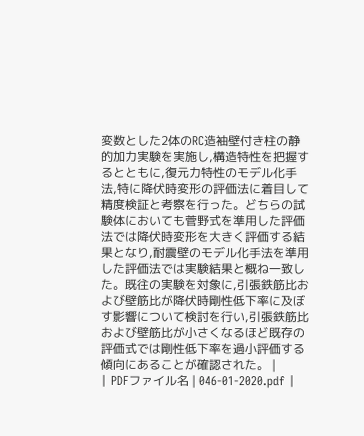変数とした2体のRC造袖壁付き柱の静的加力実験を実施し,構造特性を把握するとともに,復元力特性のモデル化手法,特に降伏時変形の評価法に着目して精度検証と考察を行った。どちらの試験体においても菅野式を準用した評価法では降伏時変形を大きく評価する結果となり,耐震壁のモデル化手法を準用した評価法では実験結果と概ね一致した。既往の実験を対象に,引張鉄筋比および壁筋比が降伏時剛性低下率に及ぼす影響について検討を行い,引張鉄筋比および壁筋比が小さくなるほど既存の評価式では剛性低下率を過小評価する傾向にあることが確認された。 |
| PDFファイル名 | 046-01-2020.pdf |